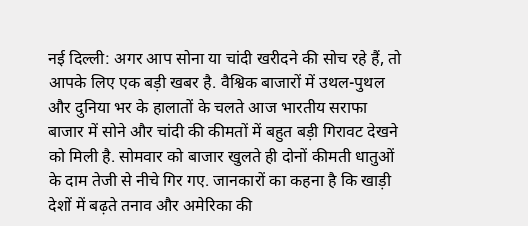नई दिल्ली: अगर आप सोना या चांदी खरीदने की सोच रहे हैं, तो आपके लिए एक बड़ी खबर है. वैश्विक बाजारों में उथल-पुथल और दुनिया भर के हालातों के चलते आज भारतीय सराफा बाजार में सोने और चांदी की कीमतों में बहुत बड़ी गिरावट देखने को मिली है. सोमवार को बाजार खुलते ही दोनों कीमती धातुओं के दाम तेजी से नीचे गिर गए. जानकारों का कहना है कि खाड़ी देशों में बढ़ते तनाव और अमेरिका की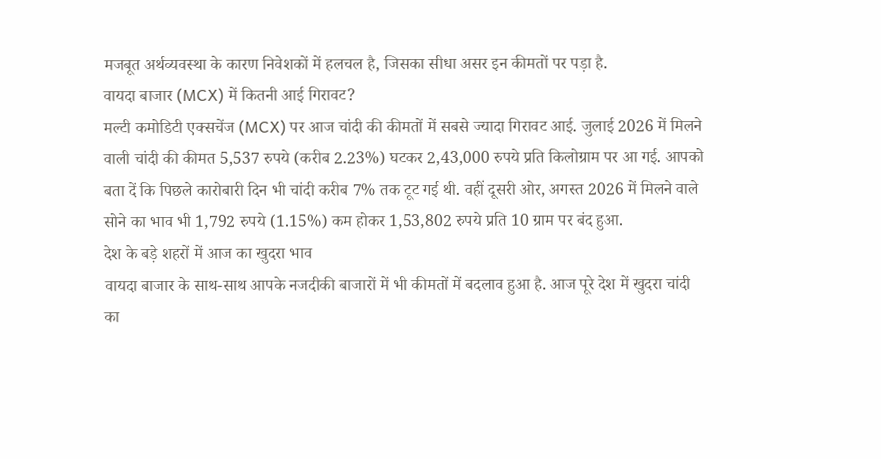मजबूत अर्थव्यवस्था के कारण निवेशकों में हलचल है, जिसका सीधा असर इन कीमतों पर पड़ा है.
वायदा बाजार (MCX) में कितनी आई गिरावट?
मल्टी कमोडिटी एक्सचेंज (MCX) पर आज चांदी की कीमतों में सबसे ज्यादा गिरावट आई. जुलाई 2026 में मिलने वाली चांदी की कीमत 5,537 रुपये (करीब 2.23%) घटकर 2,43,000 रुपये प्रति किलोग्राम पर आ गई. आपको बता दें कि पिछले कारोबारी दिन भी चांदी करीब 7% तक टूट गई थी. वहीं दूसरी ओर, अगस्त 2026 में मिलने वाले सोने का भाव भी 1,792 रुपये (1.15%) कम होकर 1,53,802 रुपये प्रति 10 ग्राम पर बंद हुआ.
देश के बड़े शहरों में आज का खुदरा भाव
वायदा बाजार के साथ-साथ आपके नजदीकी बाजारों में भी कीमतों में बदलाव हुआ है. आज पूरे देश में खुदरा चांदी का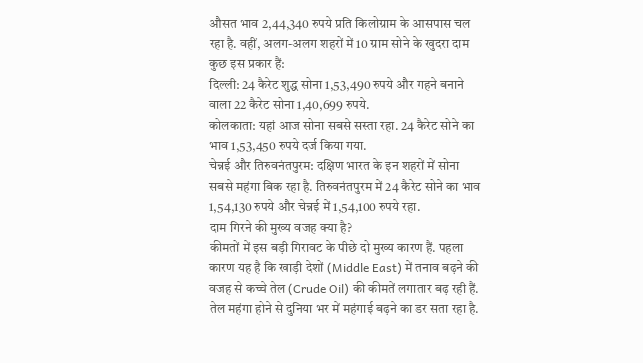औसत भाव 2,44,340 रुपये प्रति किलोग्राम के आसपास चल रहा है. वहीं, अलग-अलग शहरों में 10 ग्राम सोने के खुदरा दाम कुछ इस प्रकार हैं:
दिल्ली: 24 कैरेट शुद्ध सोना 1,53,490 रुपये और गहने बनाने वाला 22 कैरेट सोना 1,40,699 रुपये.
कोलकाता: यहां आज सोना सबसे सस्ता रहा. 24 कैरेट सोने का भाव 1,53,450 रुपये दर्ज किया गया.
चेन्नई और तिरुवनंतपुरम: दक्षिण भारत के इन शहरों में सोना सबसे महंगा बिक रहा है. तिरुवनंतपुरम में 24 कैरेट सोने का भाव 1,54,130 रुपये और चेन्नई में 1,54,100 रुपये रहा.
दाम गिरने की मुख्य वजह क्या है?
कीमतों में इस बड़ी गिरावट के पीछे दो मुख्य कारण हैं. पहला कारण यह है कि खाड़ी देशों (Middle East) में तनाव बढ़ने की वजह से कच्चे तेल (Crude Oil) की कीमतें लगातार बढ़ रही हैं. तेल महंगा होने से दुनिया भर में महंगाई बढ़ने का डर सता रहा है.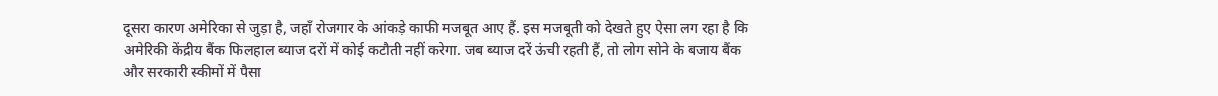दूसरा कारण अमेरिका से जुड़ा है, जहाँ रोजगार के आंकड़े काफी मजबूत आए हैं. इस मजबूती को देखते हुए ऐसा लग रहा है कि अमेरिकी केंद्रीय बैंक फिलहाल ब्याज दरों में कोई कटौती नहीं करेगा. जब ब्याज दरें ऊंची रहती हैं, तो लोग सोने के बजाय बैंक और सरकारी स्कीमों में पैसा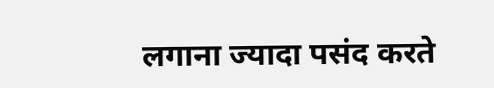लगाना ज्यादा पसंद करते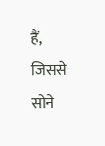हैं, जिससे सोने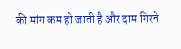की मांग कम हो जाती है और दाम गिरने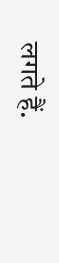लगते हैं.